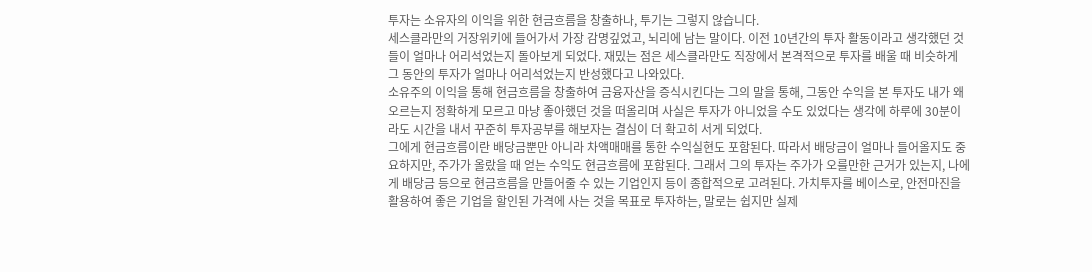투자는 소유자의 이익을 위한 현금흐름을 창출하나, 투기는 그렇지 않습니다.
세스클라만의 거장위키에 들어가서 가장 감명깊었고, 뇌리에 남는 말이다. 이전 10년간의 투자 활동이라고 생각했던 것들이 얼마나 어리석었는지 돌아보게 되었다. 재밌는 점은 세스클라만도 직장에서 본격적으로 투자를 배울 때 비슷하게 그 동안의 투자가 얼마나 어리석었는지 반성했다고 나와있다.
소유주의 이익을 통해 현금흐름을 창출하여 금융자산을 증식시킨다는 그의 말을 통해, 그동안 수익을 본 투자도 내가 왜오르는지 정확하게 모르고 마냥 좋아했던 것을 떠올리며 사실은 투자가 아니었을 수도 있었다는 생각에 하루에 30분이라도 시간을 내서 꾸준히 투자공부를 해보자는 결심이 더 확고히 서게 되었다.
그에게 현금흐름이란 배당금뿐만 아니라 차액매매를 통한 수익실현도 포함된다. 따라서 배당금이 얼마나 들어올지도 중요하지만, 주가가 올랐을 때 얻는 수익도 현금흐름에 포함된다. 그래서 그의 투자는 주가가 오를만한 근거가 있는지, 나에게 배당금 등으로 현금흐름을 만들어줄 수 있는 기업인지 등이 종합적으로 고려된다. 가치투자를 베이스로, 안전마진을 활용하여 좋은 기업을 할인된 가격에 사는 것을 목표로 투자하는, 말로는 쉽지만 실제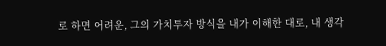로 하면 어려운, 그의 가치투자 방식을 내가 이해한 대로, 내 생각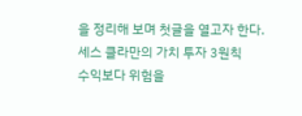을 정리해 보며 첫글을 열고자 한다.
세스 클라만의 가치 투자 3원칙
수익보다 위험을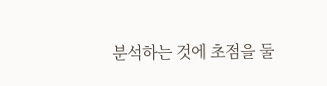분석하는 것에 초점을 둘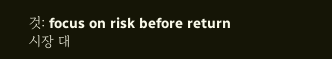것: focus on risk before return
시장 대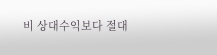비 상대수익보다 절대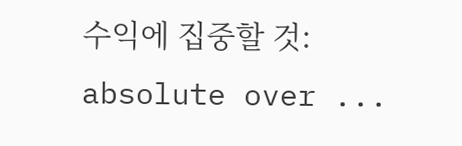수익에 집중할 것: absolute over ...